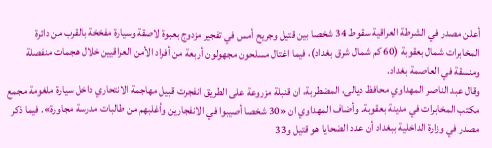أعلن مصدر في الشرطة العراقية سقوط 34 شخصا بين قتيل وجريح أمس في تفجير مزدوج بعبوة لاصقة وسيارة مفخخة بالقرب من دائرة المخابرات شمال بعقوبة (60 كم شمال شرق بغداد)، فيما اغتال مسلحون مجهولون أربعة من أفراد الأمن العراقيين خلال هجمات منفصلة ومنسقة في العاصمة بغداد.
وقال عبد الناصر المهداوي محافظ ديالى، المضطربة، ان قنبلة مزروعة على الطريق انفجرت قبيل مهاجمة الانتحاري داخل سيارة ملغومة مجمع مكتب المخابرات في مدينة بعقوبة. وأضاف المهداوي ان «30 شخصا أصيبوا في الانفجارين وأغلبهم من طالبات مدرسة مجاورة». فيما ذكر مصدر في وزارة الداخلية ببغداد أن عدد الضحايا هو قتيل و33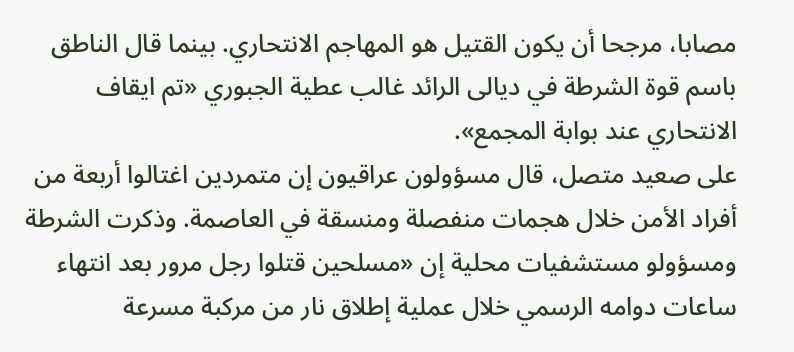مصابا، مرجحا أن يكون القتيل هو المهاجم الانتحاري. بينما قال الناطق باسم قوة الشرطة في ديالى الرائد غالب عطية الجبوري «تم ايقاف الانتحاري عند بوابة المجمع».
على صعيد متصل، قال مسؤولون عراقيون إن متمردين اغتالوا أربعة من أفراد الأمن خلال هجمات منفصلة ومنسقة في العاصمة. وذكرت الشرطة ومسؤولو مستشفيات محلية إن «مسلحين قتلوا رجل مرور بعد انتهاء ساعات دوامه الرسمي خلال عملية إطلاق نار من مركبة مسرعة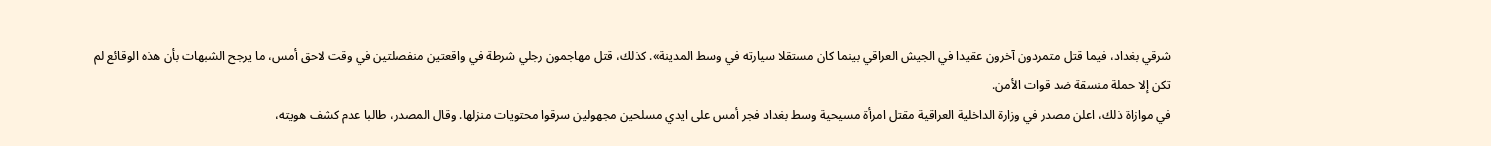شرقي بغداد، فيما قتل متمردون آخرون عقيدا في الجيش العراقي بينما كان مستقلا سيارته في وسط المدينة». كذلك، قتل مهاجمون رجلي شرطة في واقعتين منفصلتين في وقت لاحق أمس، ما يرجح الشبهات بأن هذه الوقائع لم تكن إلا حملة منسقة ضد قوات الأمن.
في موازاة ذلك، اعلن مصدر في وزارة الداخلية العراقية مقتل امرأة مسيحية وسط بغداد فجر أمس على ايدي مسلحين مجهولين سرقوا محتويات منزلها. وقال المصدر، طالبا عدم كشف هويته،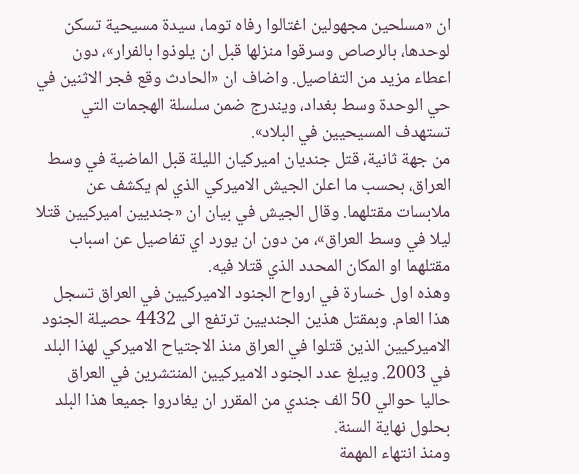ان «مسلحين مجهولين اغتالوا رفاه توما، سيدة مسيحية تسكن لوحدها، بالرصاص وسرقوا منزلها قبل ان يلوذوا بالفرار»، دون اعطاء مزيد من التفاصيل. واضاف ان «الحادث وقع فجر الاثنين في حي الوحدة وسط بغداد، ويندرج ضمن سلسلة الهجمات التي تستهدف المسيحيين في البلاد».
من جهة ثانية، قتل جنديان اميركيان الليلة قبل الماضية في وسط العراق، بحسب ما اعلن الجيش الاميركي الذي لم يكشف عن ملابسات مقتلهما. وقال الجيش في بيان ان «جنديين اميركيين قتلا ليلا في وسط العراق»، من دون ان يورد اي تفاصيل عن اسباب مقتلهما او المكان المحدد الذي قتلا فيه.
وهذه اول خسارة في ارواح الجنود الاميركيين في العراق تسجل هذا العام. وبمقتل هذين الجنديين ترتفع الى 4432 حصيلة الجنود الاميركيين الذين قتلوا في العراق منذ الاجتياح الاميركي لهذا البلد في 2003. ويبلغ عدد الجنود الاميركيين المنتشرين في العراق حاليا حوالي 50 الف جندي من المقرر ان يغادروا جميعا هذا البلد بحلول نهاية السنة.
ومنذ انتهاء المهمة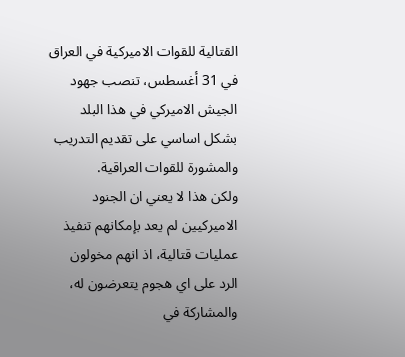القتالية للقوات الاميركية في العراق في 31 أغسطس، تنصب جهود الجيش الاميركي في هذا البلد بشكل اساسي على تقديم التدريب والمشورة للقوات العراقية.
ولكن هذا لا يعني ان الجنود الاميركيين لم يعد بإمكانهم تنفيذ عمليات قتالية، اذ انهم مخولون الرد على اي هجوم يتعرضون له، والمشاركة في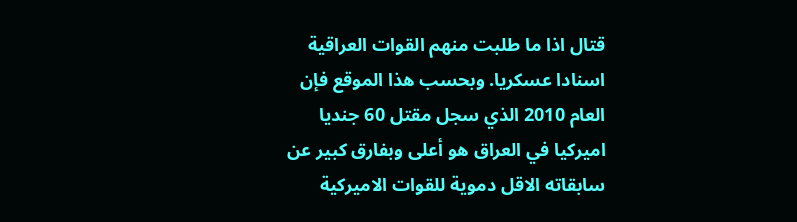قتال اذا ما طلبت منهم القوات العراقية اسنادا عسكريا. وبحسب هذا الموقع فإن العام 2010 الذي سجل مقتل 60 جنديا اميركيا في العراق هو أعلى وبفارق كبير عن سابقاته الاقل دموية للقوات الاميركية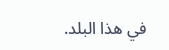في هذا البلد.